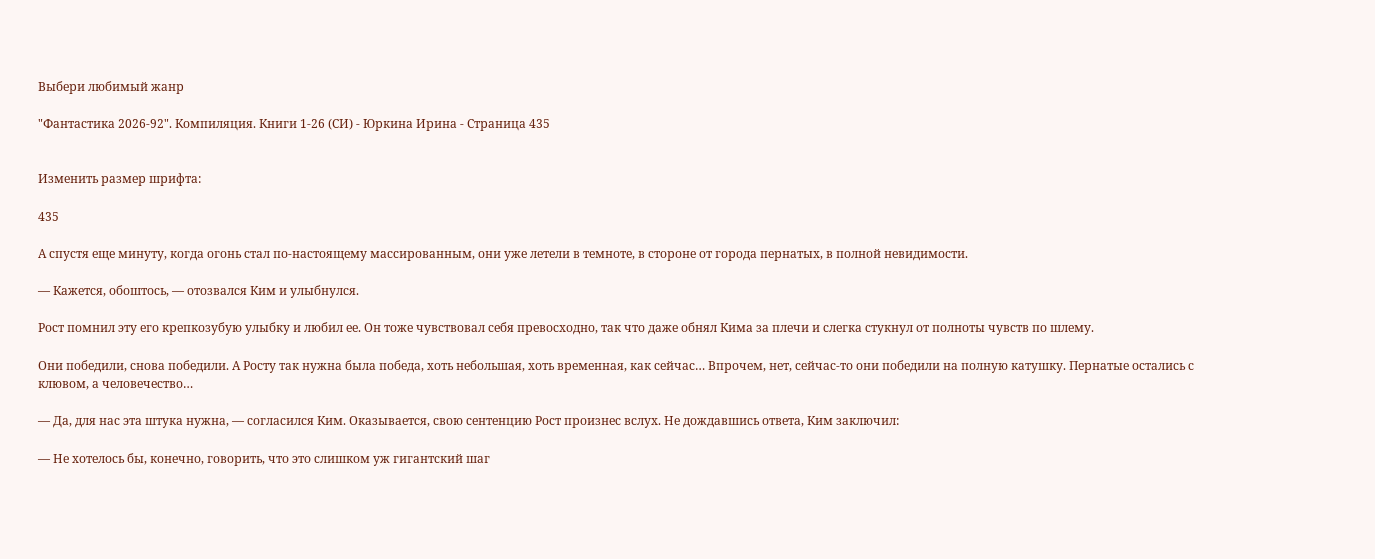Выбери любимый жанр

"Фантастика 2026-92". Компиляция. Книги 1-26 (СИ) - Юркина Ирина - Страница 435


Изменить размер шрифта:

435

А спустя еще минуту, когда огонь стал по-настоящему массированным, они уже летели в темноте, в стороне от города пернатых, в полной невидимости.

— Кажется, обоштось, — отозвался Ким и улыбнулся.

Рост помнил эту его крепкозубую улыбку и любил ее. Он тоже чувствовал себя превосходно, так что даже обнял Кима за плечи и слегка стукнул от полноты чувств по шлему.

Они победили, снова победили. А Росту так нужна была победа, хоть небольшая, хоть временная, как сейчас… Впрочем, нет, сейчас-то они победили на полную катушку. Пернатые остались с клювом, а человечество…

— Да, для нас эта штука нужна, — согласился Ким. Оказывается, свою сентенцию Рост произнес вслух. Не дождавшись ответа, Ким заключил:

— Не хотелось бы, конечно, говорить, что это слишком уж гигантский шаг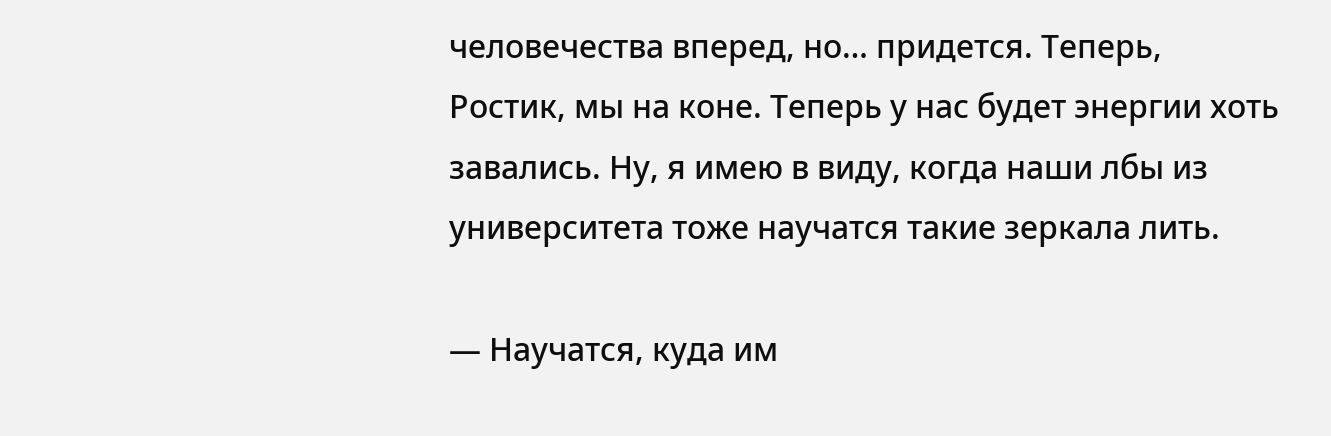человечества вперед, но… придется. Теперь, Ростик, мы на коне. Теперь у нас будет энергии хоть завались. Ну, я имею в виду, когда наши лбы из университета тоже научатся такие зеркала лить.

— Научатся, куда им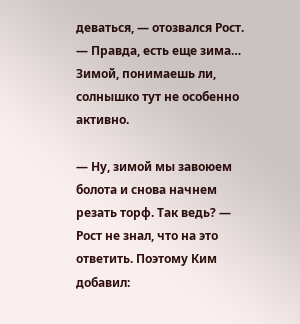деваться, — отозвался Рост. — Правда, есть еще зима… Зимой, понимаешь ли, солнышко тут не особенно активно.

— Ну, зимой мы завоюем болота и снова начнем резать торф. Так ведь? — Рост не знал, что на это ответить. Поэтому Ким добавил: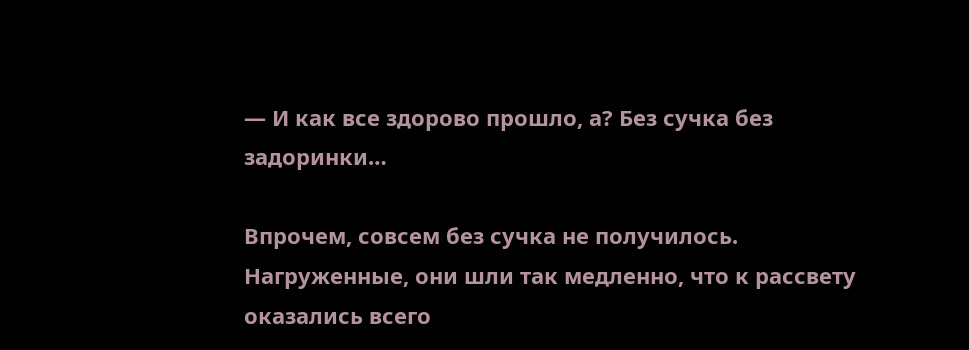— И как все здорово прошло, а? Без сучка без задоринки…

Впрочем, совсем без сучка не получилось. Нагруженные, они шли так медленно, что к рассвету оказались всего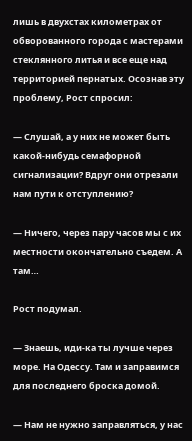лишь в двухстах километрах от обворованного города с мастерами стеклянного литья и все еще над территорией пернатых. Осознав эту проблему, Рост спросил:

— Слушай, а у них не может быть какой-нибудь семафорной сигнализации? Вдруг они отрезали нам пути к отступлению?

— Ничего, через пару часов мы с их местности окончательно съедем. А там…

Рост подумал.

— Знаешь, иди-ка ты лучше через море. На Одессу. Там и заправимся для последнего броска домой.

— Нам не нужно заправляться, у нас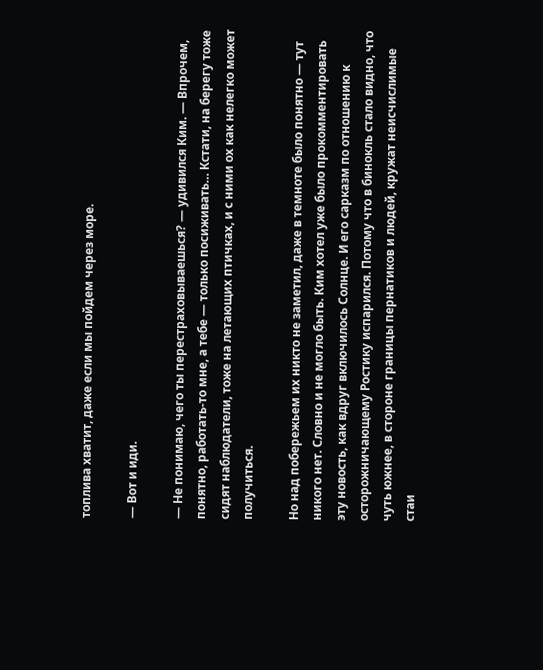топлива хватит, даже если мы пойдем через море.

— Вот и иди.

— Не понимаю, чего ты перестраховываешься? — удивился Ким. — Впрочем, понятно, работать-то мне, а тебе — только посиживать… Кстати, на берегу тоже сидят наблюдатели, тоже на летающих птичках, и с ними ох как нелегко может получиться.

Но над побережьем их никто не заметил, даже в темноте было понятно — тут никого нет. Словно и не могло быть. Ким хотел уже было прокомментировать эту новость, как вдруг включилось Солнце. И его сарказм по отношению к осторожничающему Ростику испарился. Потому что в бинокль стало видно, что чуть южнее, в стороне границы пернатиков и людей, кружат неисчислимые стаи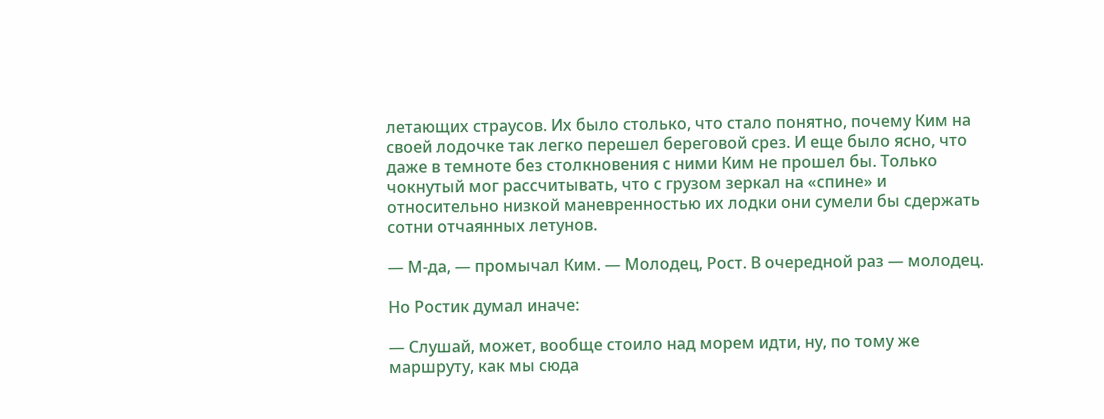летающих страусов. Их было столько, что стало понятно, почему Ким на своей лодочке так легко перешел береговой срез. И еще было ясно, что даже в темноте без столкновения с ними Ким не прошел бы. Только чокнутый мог рассчитывать, что с грузом зеркал на «спине» и относительно низкой маневренностью их лодки они сумели бы сдержать сотни отчаянных летунов.

— М-да, — промычал Ким. — Молодец, Рост. В очередной раз — молодец.

Но Ростик думал иначе:

— Слушай, может, вообще стоило над морем идти, ну, по тому же маршруту, как мы сюда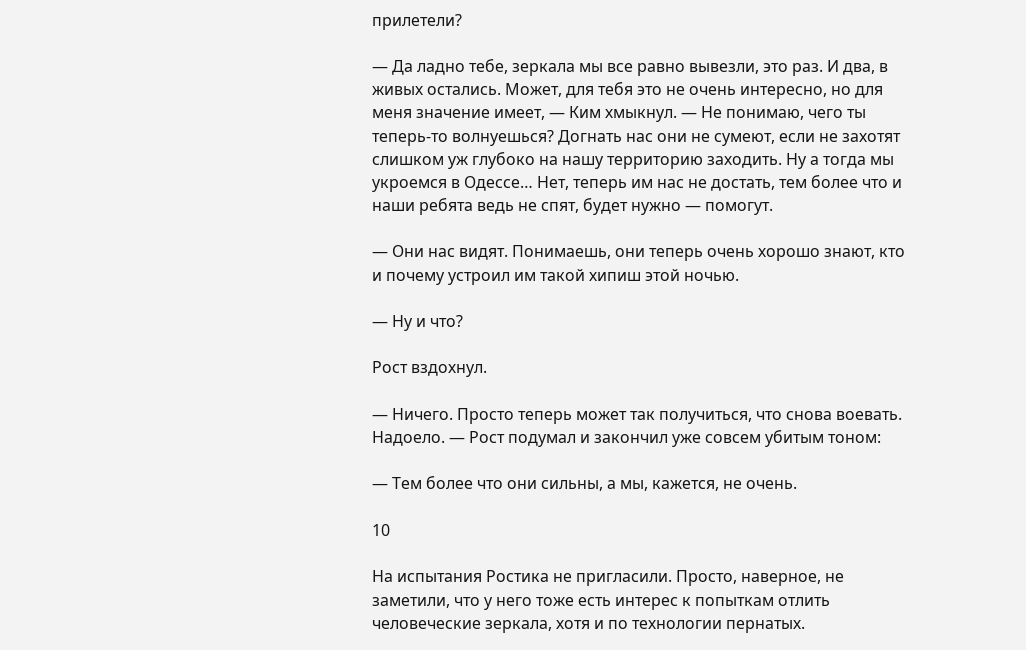прилетели?

— Да ладно тебе, зеркала мы все равно вывезли, это раз. И два, в живых остались. Может, для тебя это не очень интересно, но для меня значение имеет, — Ким хмыкнул. — Не понимаю, чего ты теперь-то волнуешься? Догнать нас они не сумеют, если не захотят слишком уж глубоко на нашу территорию заходить. Ну а тогда мы укроемся в Одессе… Нет, теперь им нас не достать, тем более что и наши ребята ведь не спят, будет нужно — помогут.

— Они нас видят. Понимаешь, они теперь очень хорошо знают, кто и почему устроил им такой хипиш этой ночью.

— Ну и что?

Рост вздохнул.

— Ничего. Просто теперь может так получиться, что снова воевать. Надоело. — Рост подумал и закончил уже совсем убитым тоном:

— Тем более что они сильны, а мы, кажется, не очень.

10

На испытания Ростика не пригласили. Просто, наверное, не заметили, что у него тоже есть интерес к попыткам отлить человеческие зеркала, хотя и по технологии пернатых.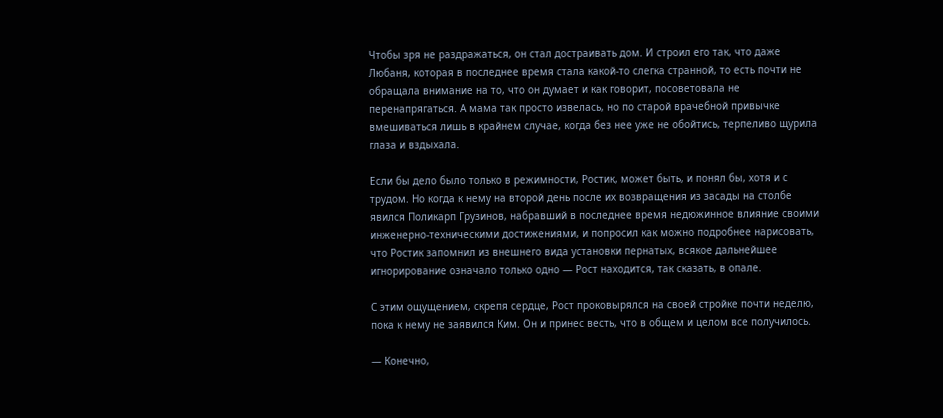Чтобы зря не раздражаться, он стал достраивать дом. И строил его так, что даже Любаня, которая в последнее время стала какой-то слегка странной, то есть почти не обращала внимание на то, что он думает и как говорит, посоветовала не перенапрягаться. А мама так просто извелась, но по старой врачебной привычке вмешиваться лишь в крайнем случае, когда без нее уже не обойтись, терпеливо щурила глаза и вздыхала.

Если бы дело было только в режимности, Ростик, может быть, и понял бы, хотя и с трудом. Но когда к нему на второй день после их возвращения из засады на столбе явился Поликарп Грузинов, набравший в последнее время недюжинное влияние своими инженерно-техническими достижениями, и попросил как можно подробнее нарисовать, что Ростик запомнил из внешнего вида установки пернатых, всякое дальнейшее игнорирование означало только одно — Рост находится, так сказать, в опале.

С этим ощущением, скрепя сердце, Рост проковырялся на своей стройке почти неделю, пока к нему не заявился Ким. Он и принес весть, что в общем и целом все получилось.

— Конечно,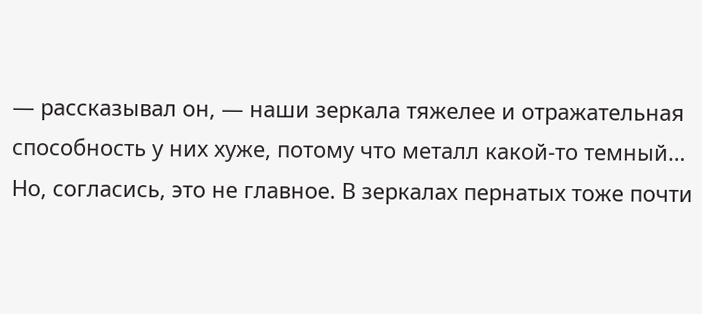— рассказывал он, — наши зеркала тяжелее и отражательная способность у них хуже, потому что металл какой-то темный… Но, согласись, это не главное. В зеркалах пернатых тоже почти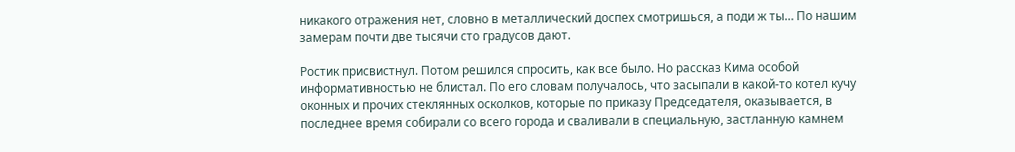никакого отражения нет, словно в металлический доспех смотришься, а поди ж ты… По нашим замерам почти две тысячи сто градусов дают.

Ростик присвистнул. Потом решился спросить, как все было. Но рассказ Кима особой информативностью не блистал. По его словам получалось, что засыпали в какой-то котел кучу оконных и прочих стеклянных осколков, которые по приказу Председателя, оказывается, в последнее время собирали со всего города и сваливали в специальную, застланную камнем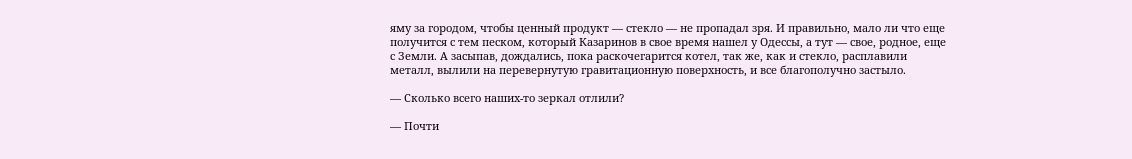яму за городом, чтобы ценный продукт — стекло — не пропадал зря. И правильно, мало ли что еще получится с тем песком, который Казаринов в свое время нашел у Одессы, а тут — свое, родное, еще с Земли. А засыпав, дождались, пока раскочегарится котел, так же, как и стекло, расплавили металл, вылили на перевернутую гравитационную поверхность, и все благополучно застыло.

— Сколько всего наших-то зеркал отлили?

— Почти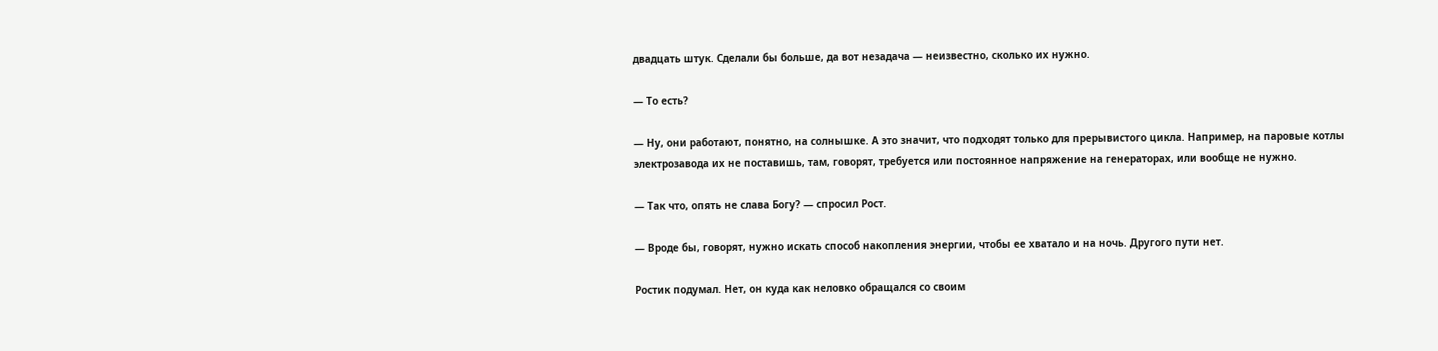двадцать штук. Сделали бы больше, да вот незадача — неизвестно, сколько их нужно.

— То есть?

— Ну, они работают, понятно, на солнышке. А это значит, что подходят только для прерывистого цикла. Например, на паровые котлы электрозавода их не поставишь, там, говорят, требуется или постоянное напряжение на генераторах, или вообще не нужно.

— Так что, опять не слава Богу? — спросил Рост.

— Вроде бы, говорят, нужно искать способ накопления энергии, чтобы ее хватало и на ночь. Другого пути нет.

Ростик подумал. Нет, он куда как неловко обращался со своим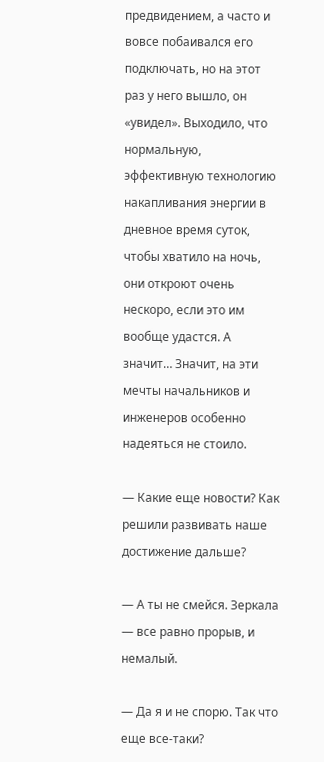предвидением, а часто и вовсе побаивался его подключать, но на этот раз у него вышло, он «увидел». Выходило, что нормальную, эффективную технологию накапливания энергии в дневное время суток, чтобы хватило на ночь, они откроют очень нескоро, если это им вообще удастся. А значит… Значит, на эти мечты начальников и инженеров особенно надеяться не стоило.

— Какие еще новости? Как решили развивать наше достижение дальше?

— А ты не смейся. Зеркала — все равно прорыв, и немалый.

— Да я и не спорю. Так что еще все-таки?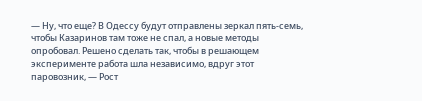— Ну, что еще? В Одессу будут отправлены зеркал пять-семь, чтобы Казаринов там тоже не спал, а новые методы опробовал. Решено сделать так, чтобы в решающем эксперименте работа шла независимо, вдруг этот паровозник, — Рост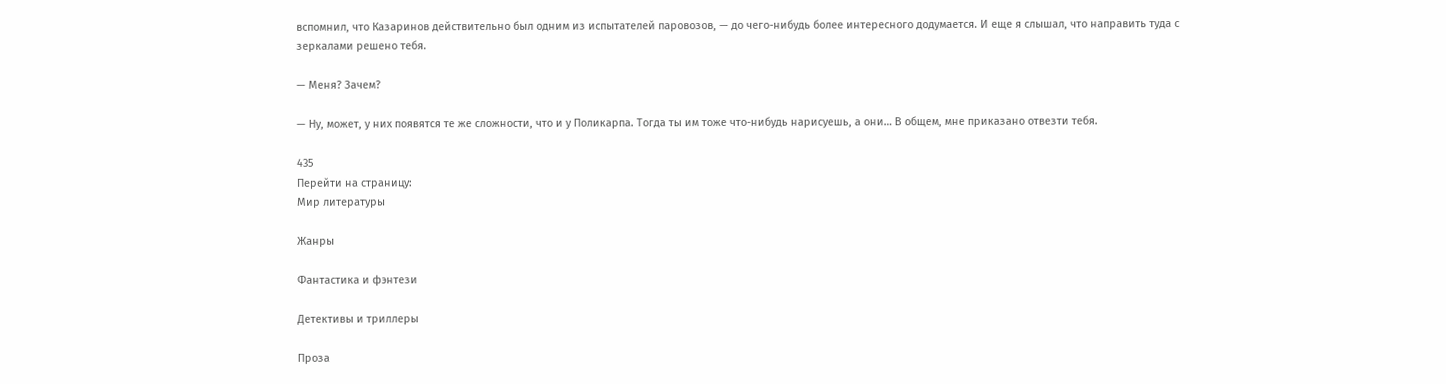вспомнил, что Казаринов действительно был одним из испытателей паровозов, — до чего-нибудь более интересного додумается. И еще я слышал, что направить туда с зеркалами решено тебя.

— Меня? Зачем?

— Ну, может, у них появятся те же сложности, что и у Поликарпа. Тогда ты им тоже что-нибудь нарисуешь, а они… В общем, мне приказано отвезти тебя.

435
Перейти на страницу:
Мир литературы

Жанры

Фантастика и фэнтези

Детективы и триллеры

Проза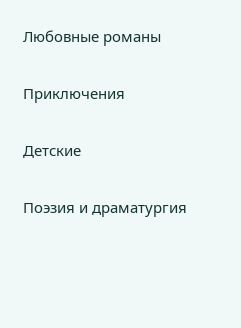Любовные романы

Приключения

Детские

Поэзия и драматургия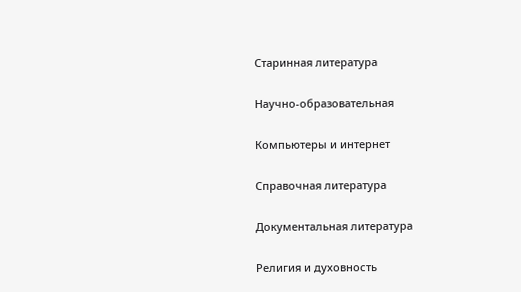Старинная литература

Научно-образовательная

Компьютеры и интернет

Справочная литература

Документальная литература

Религия и духовность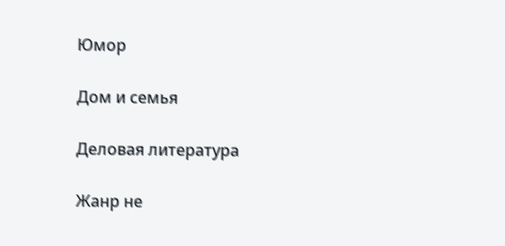Юмор

Дом и семья

Деловая литература

Жанр не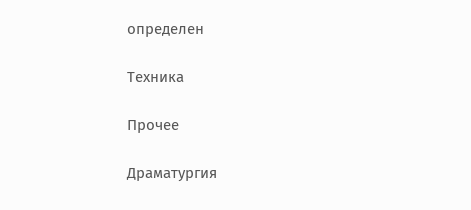определен

Техника

Прочее

Драматургия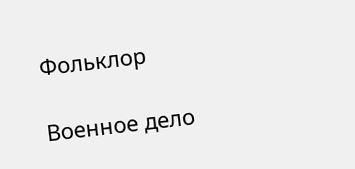Фольклор

Военное дело